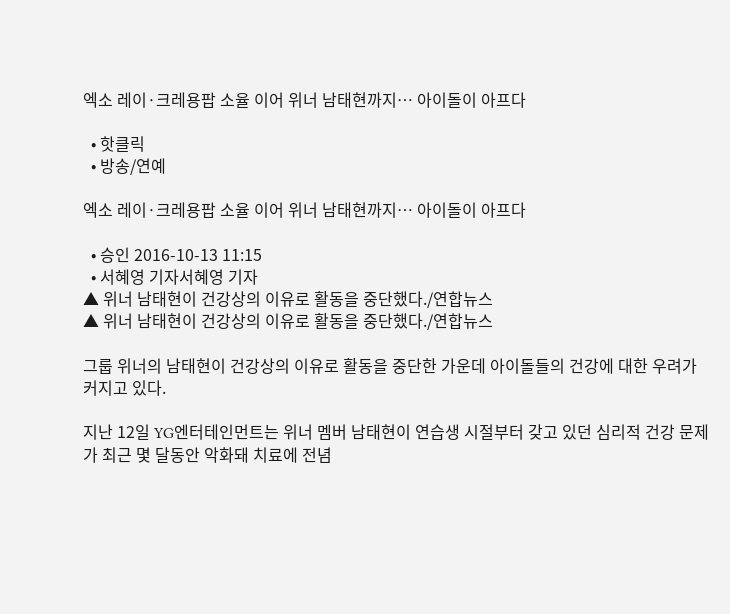엑소 레이·크레용팝 소율 이어 위너 남태현까지… 아이돌이 아프다

  • 핫클릭
  • 방송/연예

엑소 레이·크레용팝 소율 이어 위너 남태현까지… 아이돌이 아프다

  • 승인 2016-10-13 11:15
  • 서혜영 기자서혜영 기자
▲ 위너 남태현이 건강상의 이유로 활동을 중단했다./연합뉴스
▲ 위너 남태현이 건강상의 이유로 활동을 중단했다./연합뉴스

그룹 위너의 남태현이 건강상의 이유로 활동을 중단한 가운데 아이돌들의 건강에 대한 우려가 커지고 있다.

지난 12일 YG엔터테인먼트는 위너 멤버 남태현이 연습생 시절부터 갖고 있던 심리적 건강 문제가 최근 몇 달동안 악화돼 치료에 전념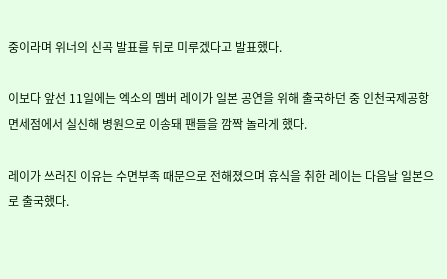중이라며 위너의 신곡 발표를 뒤로 미루겠다고 발표했다.

이보다 앞선 11일에는 엑소의 멤버 레이가 일본 공연을 위해 출국하던 중 인천국제공항 면세점에서 실신해 병원으로 이송돼 팬들을 깜짝 놀라게 했다.

레이가 쓰러진 이유는 수면부족 때문으로 전해졌으며 휴식을 취한 레이는 다음날 일본으로 출국했다.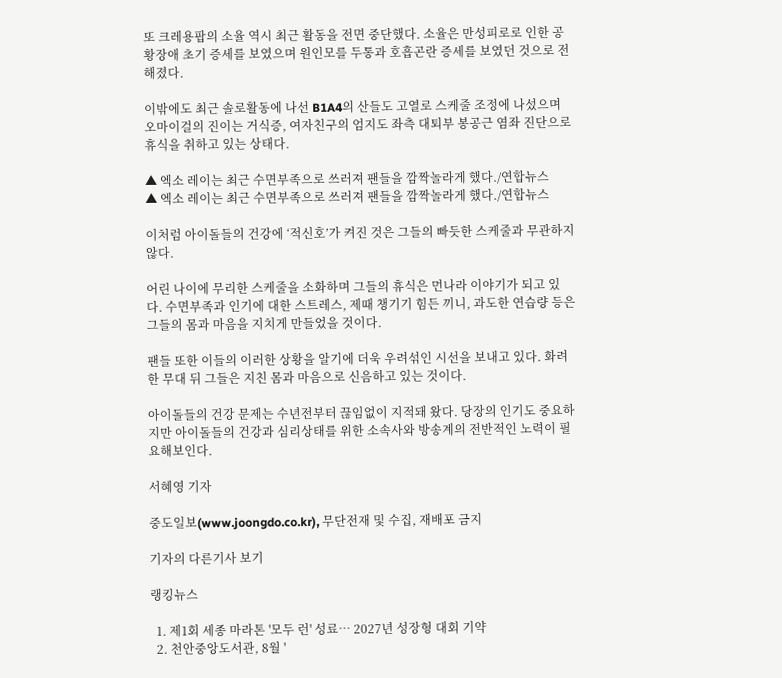또 크레용팝의 소율 역시 최근 활동을 전면 중단했다. 소율은 만성피로로 인한 공황장애 초기 증세를 보였으며 원인모를 두통과 호흡곤란 증세를 보였던 것으로 전해졌다.

이밖에도 최근 솔로활동에 나선 B1A4의 산들도 고열로 스케줄 조정에 나섰으며 오마이걸의 진이는 거식증, 여자친구의 엄지도 좌측 대퇴부 봉공근 염좌 진단으로 휴식을 취하고 있는 상태다.

▲ 엑소 레이는 최근 수면부족으로 쓰러져 팬들을 깜짝놀라게 했다./연합뉴스
▲ 엑소 레이는 최근 수면부족으로 쓰러져 팬들을 깜짝놀라게 했다./연합뉴스

이처럼 아이돌들의 건강에 ‘적신호’가 켜진 것은 그들의 빠듯한 스케줄과 무관하지 않다.

어린 나이에 무리한 스케줄을 소화하며 그들의 휴식은 먼나라 이야기가 되고 있다. 수면부족과 인기에 대한 스트레스, 제때 챙기기 힘든 끼니, 과도한 연습량 등은 그들의 몸과 마음을 지치게 만들었을 것이다.

팬들 또한 이들의 이러한 상황을 알기에 더욱 우려섞인 시선을 보내고 있다. 화려한 무대 뒤 그들은 지친 몸과 마음으로 신음하고 있는 것이다.

아이돌들의 건강 문제는 수년전부터 끊임없이 지적돼 왔다. 당장의 인기도 중요하지만 아이돌들의 건강과 심리상태를 위한 소속사와 방송계의 전반적인 노력이 필요해보인다.

서혜영 기자

중도일보(www.joongdo.co.kr), 무단전재 및 수집, 재배포 금지

기자의 다른기사 보기

랭킹뉴스

  1. 제1회 세종 마라톤 '모두 런' 성료… 2027년 성장형 대회 기약
  2. 천안중앙도서관, 8월 '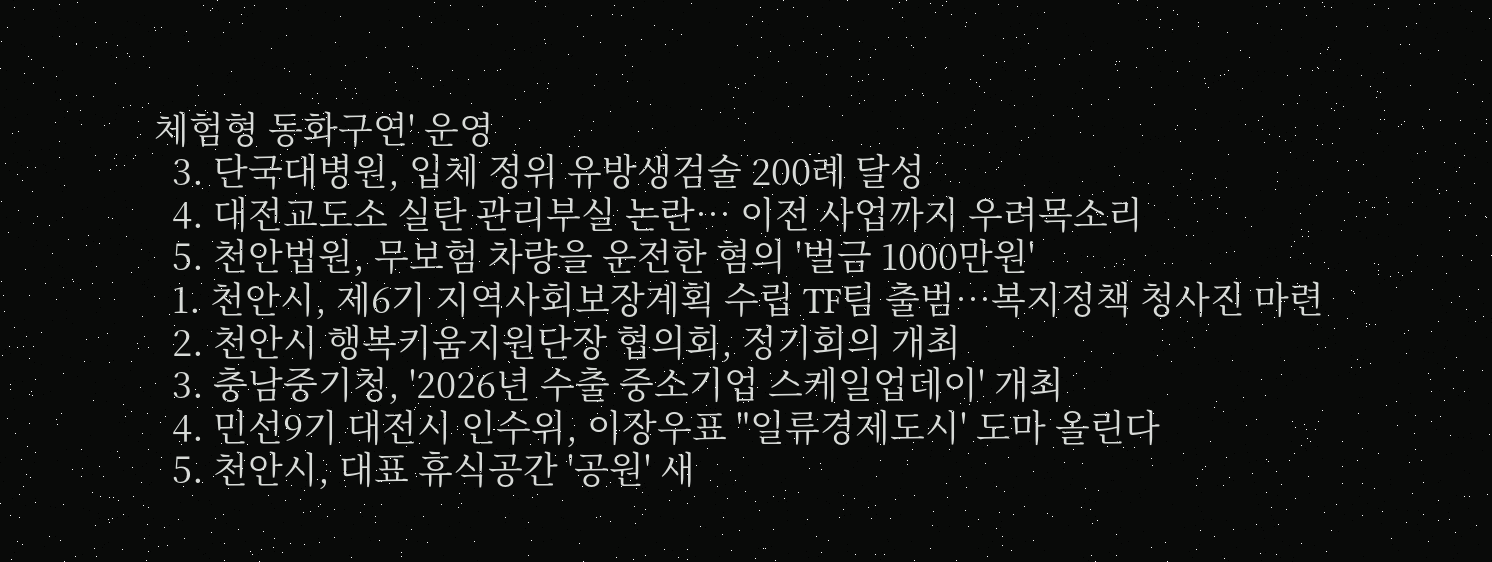체험형 동화구연' 운영
  3. 단국대병원, 입체 정위 유방생검술 200례 달성
  4. 대전교도소 실탄 관리부실 논란… 이전 사업까지 우려목소리
  5. 천안법원, 무보험 차량을 운전한 혐의 '벌금 1000만원'
  1. 천안시, 제6기 지역사회보장계획 수립 TF팀 출범…복지정책 청사진 마련
  2. 천안시 행복키움지원단장 협의회, 정기회의 개최
  3. 충남중기청, '2026년 수출 중소기업 스케일업데이' 개최
  4. 민선9기 대전시 인수위, 이장우표 "일류경제도시' 도마 올린다
  5. 천안시, 대표 휴식공간 '공원' 새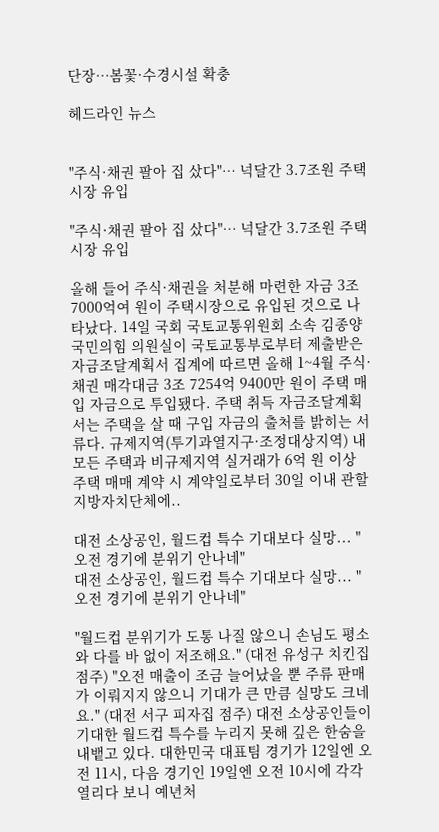단장…봄꽃·수경시설 확충

헤드라인 뉴스


"주식·채권 팔아 집 샀다"… 넉달간 3.7조원 주택시장 유입

"주식·채권 팔아 집 샀다"… 넉달간 3.7조원 주택시장 유입

올해 들어 주식·채권을 처분해 마련한 자금 3조 7000억여 원이 주택시장으로 유입된 것으로 나타났다. 14일 국회 국토교통위원회 소속 김종양 국민의힘 의원실이 국토교통부로부터 제출받은 자금조달계획서 집계에 따르면 올해 1~4월 주식·채권 매각대금 3조 7254억 9400만 원이 주택 매입 자금으로 투입됐다. 주택 취득 자금조달계획서는 주택을 살 때 구입 자금의 출처를 밝히는 서류다. 규제지역(투기과열지구·조정대상지역) 내 모든 주택과 비규제지역 실거래가 6억 원 이상 주택 매매 계약 시 계약일로부터 30일 이내 관할 지방자치단체에..

대전 소상공인, 월드컵 특수 기대보다 실망... "오전 경기에 분위기 안나네"
대전 소상공인, 월드컵 특수 기대보다 실망... "오전 경기에 분위기 안나네"

"월드컵 분위기가 도통 나질 않으니 손님도 평소와 다를 바 없이 저조해요." (대전 유성구 치킨집 점주) "오전 매출이 조금 늘어났을 뿐 주류 판매가 이뤄지지 않으니 기대가 큰 만큼 실망도 크네요." (대전 서구 피자집 점주) 대전 소상공인들이 기대한 월드컵 특수를 누리지 못해 깊은 한숨을 내뱉고 있다. 대한민국 대표팀 경기가 12일엔 오전 11시, 다음 경기인 19일엔 오전 10시에 각각 열리다 보니 예년처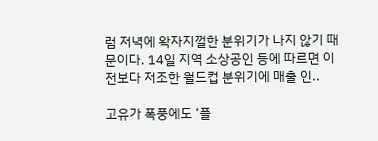럼 저녁에 왁자지껄한 분위기가 나지 않기 때문이다. 14일 지역 소상공인 등에 따르면 이전보다 저조한 월드컵 분위기에 매출 인..

고유가 폭풍에도 ‘플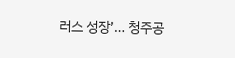러스 성장’… 청주공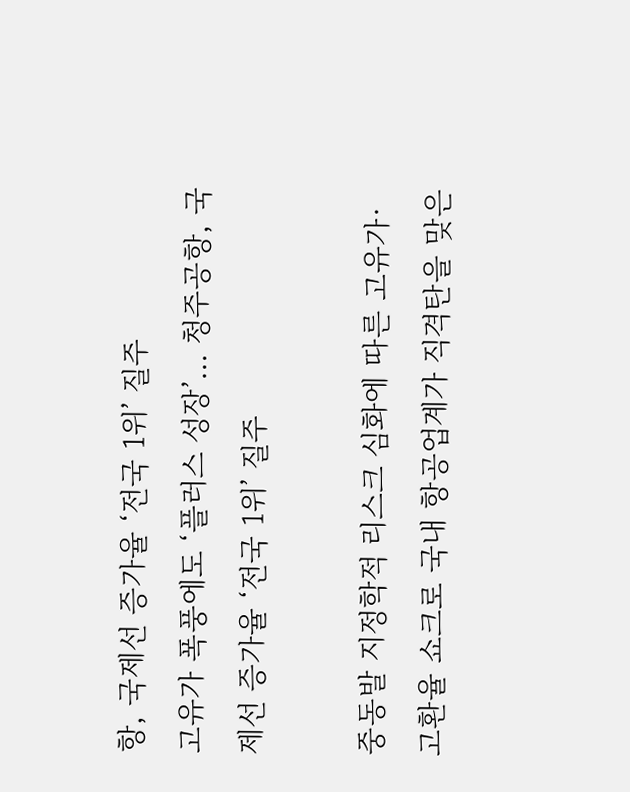항, 국제선 증가율 ‘전국 1위’ 질주
고유가 폭풍에도 ‘플러스 성장’… 청주공항, 국제선 증가율 ‘전국 1위’ 질주

중동발 지정학적 리스크 심화에 따른 고유가·고환율 쇼크로 국내 항공업계가 직격탄을 맞은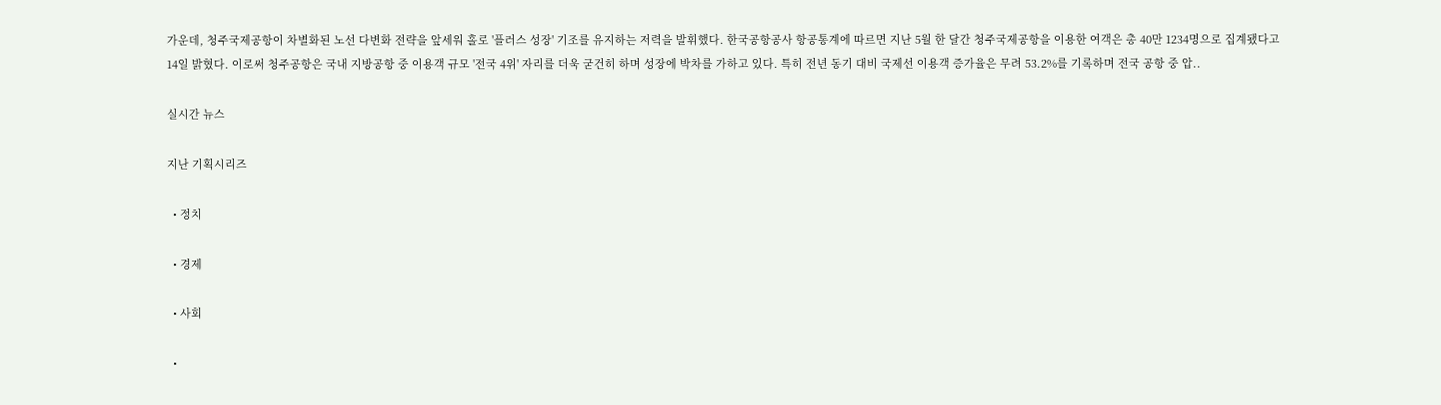가운데, 청주국제공항이 차별화된 노선 다변화 전략을 앞세워 홀로 '플러스 성장' 기조를 유지하는 저력을 발휘했다. 한국공항공사 항공통계에 따르면 지난 5월 한 달간 청주국제공항을 이용한 여객은 총 40만 1234명으로 집계됐다고 14일 밝혔다. 이로써 청주공항은 국내 지방공항 중 이용객 규모 '전국 4위' 자리를 더욱 굳건히 하며 성장에 박차를 가하고 있다. 특히 전년 동기 대비 국제선 이용객 증가율은 무려 53.2%를 기록하며 전국 공항 중 압..

실시간 뉴스

지난 기획시리즈

  • 정치

  • 경제

  • 사회

  •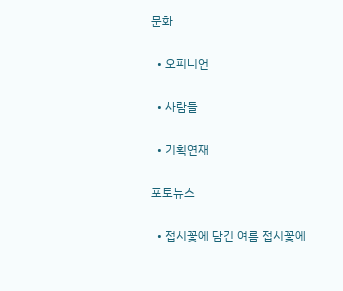문화

  • 오피니언

  • 사람들

  • 기획연재

포토뉴스

  • 접시꽃에 담긴 여름 접시꽃에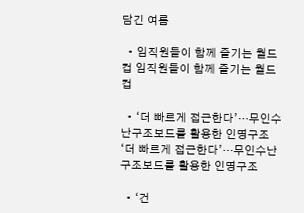담긴 여름

  • 임직원들이 함께 즐기는 월드컵 임직원들이 함께 즐기는 월드컵

  • ‘더 빠르게 접근한다’…무인수난구조보드를 활용한 인명구조 ‘더 빠르게 접근한다’…무인수난구조보드를 활용한 인명구조

  • ‘건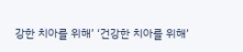강한 치아를 위해’ ‘건강한 치아를 위해’